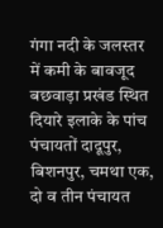गंगा नदी के जलस्तर में कमी के बावजूद बछवाड़ा प्रखंड स्थित दियारे इलाके के पांच पंचायतों दादूपुर, बिशनपुर, चमथा एक, दो व तीन पंचायत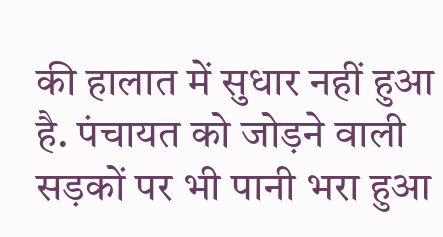की हालात में सुधार नहीं हुआ है. पंचायत को जोड़ने वाली सड़कों पर भी पानी भरा हुआ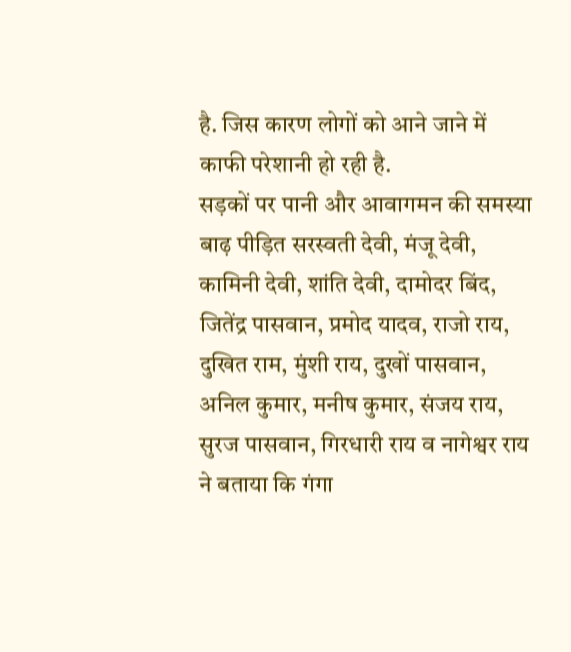है. जिस कारण लोगों को आने जाने में काफी परेशानी हो रही है.
सड़कों पर पानी और आवागमन की समस्या
बाढ़ पीड़ित सरस्वती देवी, मंजू देवी, कामिनी देवी, शांति देवी, दामोदर बिंद, जितेंद्र पासवान, प्रमोद यादव, राजो राय, दुखित राम, मुंशी राय, दुखों पासवान, अनिल कुमार, मनीष कुमार, संजय राय, सुरज पासवान, गिरधारी राय व नागेश्वर राय ने बताया कि गंगा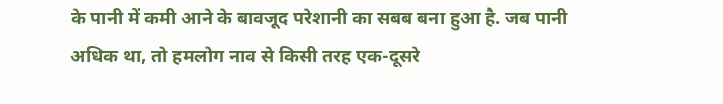के पानी में कमी आने के बावजूद परेशानी का सबब बना हुआ है. जब पानी अधिक था, तो हमलोग नाव से किसी तरह एक-दूसरे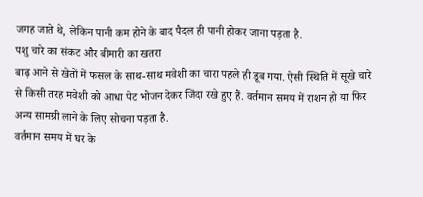जगह जाते थे, लेकिन पानी कम होने के बाद पैदल ही पानी होकर जाना पड़ता है.
पशु चारे का संकट और बीमारी का खतरा
बाढ़ आने से खेतों में फसल के साथ-साथ मवेशी का चारा पहले ही डूब गया. ऐसी स्थिति में सूखे चारे से किसी तरह मवेशी को आधा पेट भोजन देकर जिंदा रखे हुए हैं. वर्तमान समय में राशन हो या फिर अन्य सामग्री लाने के लिए सोचना पड़ता है.
वर्तमान समय में घर के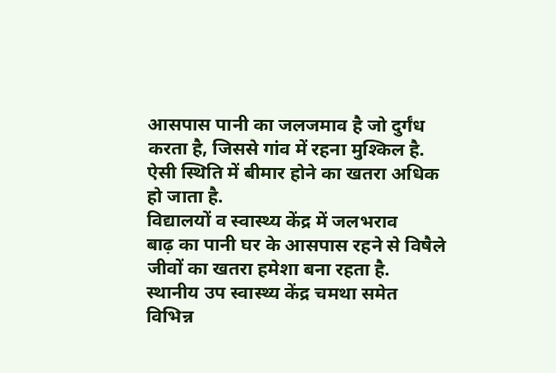आसपास पानी का जलजमाव है जो दुर्गंध करता है, जिससे गांव में रहना मुश्किल है. ऐसी स्थिति में बीमार होने का खतरा अधिक हो जाता है.
विद्यालयों व स्वास्थ्य केंद्र में जलभराव
बाढ़ का पानी घर के आसपास रहने से विषैले जीवों का खतरा हमेशा बना रहता है. स्थानीय उप स्वास्थ्य केंद्र चमथा समेत विभिन्न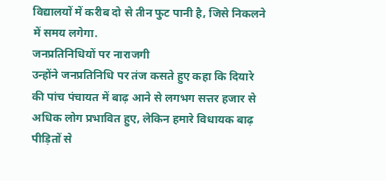विद्यालयों में करीब दो से तीन फुट पानी है, जिसे निकलने में समय लगेगा.
जनप्रतिनिधियों पर नाराजगी
उन्होंने जनप्रतिनिधि पर तंज कसते हुए कहा कि दियारे की पांच पंचायत में बाढ़ आने से लगभग सत्तर हजार से अधिक लोग प्रभावित हुए, लेकिन हमारे विधायक बाढ़ पीड़ितों से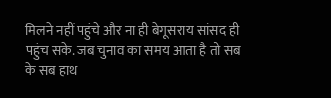मिलने नहीं पहुंचे और ना ही बेगूसराय सांसद ही पहुंच सके. जब चुनाव का समय आता है तो सब के सब हाथ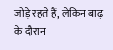जोड़े रहते हैं, लेकिन बाढ़ के दौरान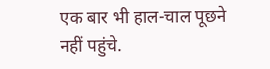एक बार भी हाल-चाल पूछने नहीं पहुंचे.